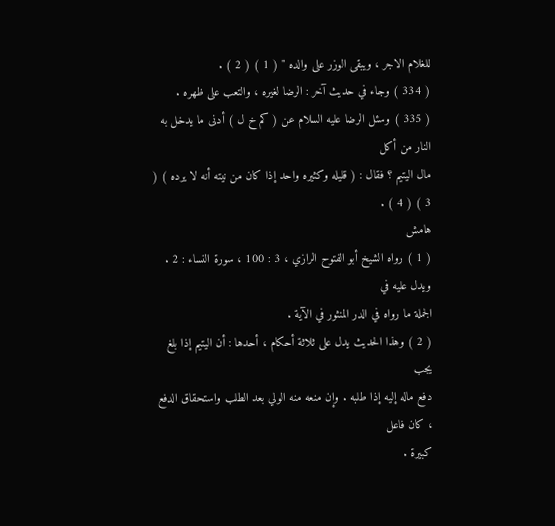للغلام الاجر ، ويبقى الوزر على والده " ( 1 ) ( 2 ) .
( 334 ) وجاء في حديث آخر : الرضا لغيره ، والتعب على ظهره .
( 335 ) وسئل الرضا عليه السلام عن ( كم خ ل ) أدنى ما يدخل به النار من أكل
مال اليتيم ؟ فقال : ( قليله وكثيره واحد إذا كان من نيته أنه لا يرده ) ( 3 ) ( 4 ) .
هامش
( 1 ) رواه الشيخ أبو الفتوح الرازي ، 3 : 100 ، سورة النساء : 2 . ويدل عليه في
الجملة ما رواه في الدر المنثور في الآية .
( 2 ) وهذا الحديث يدل على ثلاثة أحكام ، أحدها : أن اليتيم إذا بلغ يجب
دفع ماله إليه إذا طلبه . وإن منعه منه الولي بعد الطلب واستحقاق الدفع ، كان فاعل
كبيرة .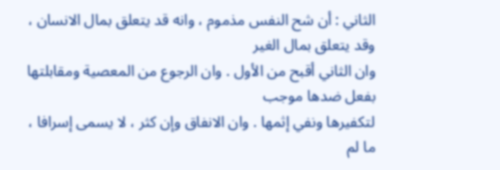الثاني : أن شح النفس مذموم ، وانه قد يتعلق بمال الانسان ، وقد يتعلق بمال الغير
وان الثاني أقبح من الأول . وان الرجوع من المعصية ومقابلتها بفعل ضدها موجب
لتكفيرها ونفي إثمها . وان الانفاق وإن كثر ، لا يسمى إسرافا ، ما لم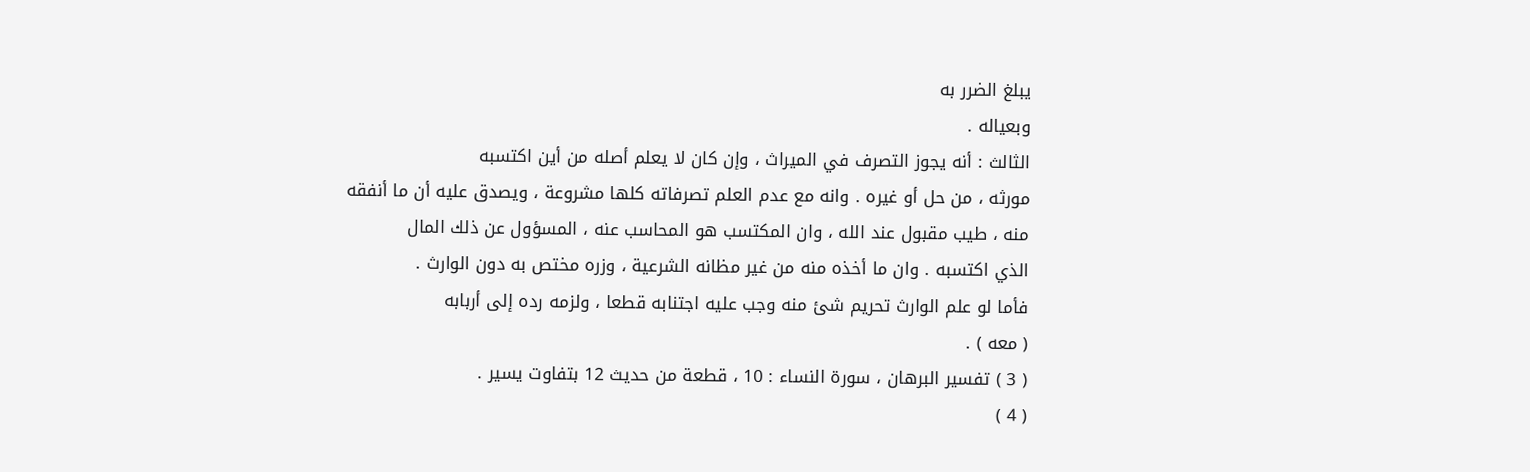يبلغ الضرر به
وبعياله .
الثالث : أنه يجوز التصرف في الميراث ، وإن كان لا يعلم أصله من أين اكتسبه
مورثه ، من حل أو غيره . وانه مع عدم العلم تصرفاته كلها مشروعة ، ويصدق عليه أن ما أنفقه
منه ، طيب مقبول عند الله ، وان المكتسب هو المحاسب عنه ، المسؤول عن ذلك المال
الذي اكتسبه . وان ما أخذه منه من غير مظانه الشرعية ، وزره مختص به دون الوارث .
فأما لو علم الوارث تحريم شئ منه وجب عليه اجتنابه قطعا ، ولزمه رده إلى أربابه
( معه ) .
( 3 ) تفسير البرهان ، سورة النساء : 10 ، قطعة من حديث 12 بتفاوت يسير .
( 4 )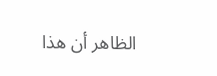الظاهر أن هذا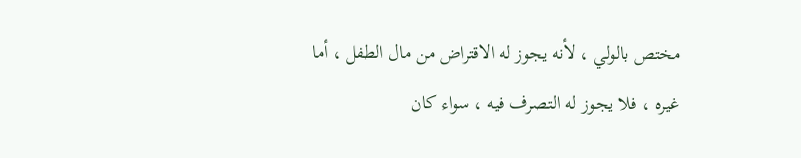مختص بالولي ، لأنه يجوز له الاقتراض من مال الطفل ، أما
غيره ، فلا يجوز له التصرف فيه ، سواء كان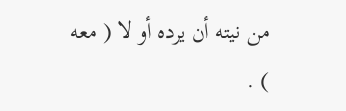من نيته أن يرده أو لا ( معه ) .